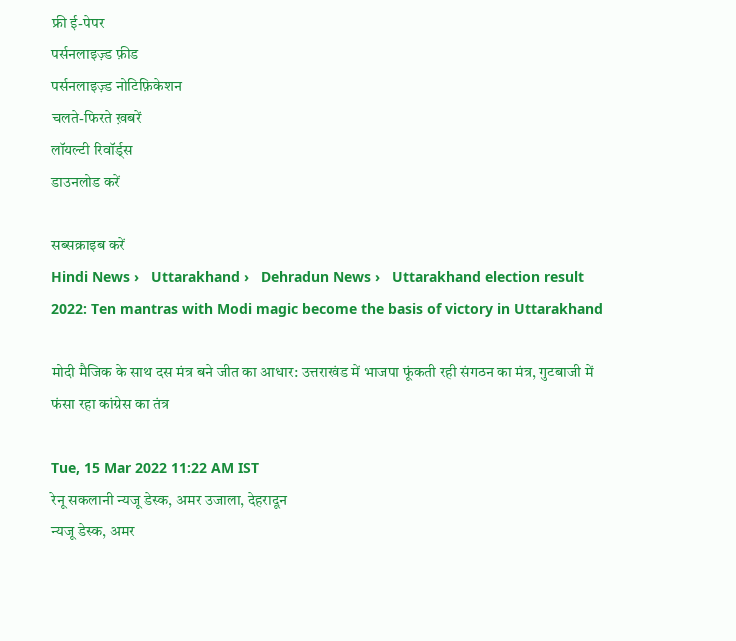फ्री ई-पेपर
पर्सनलाइज़्ड फ़ीड
पर्सनलाइज़्ड नोटिफ़िकेशन
चलते-फिरते ख़बरें
लॉयल्टी रिवॉर्ड्स
डाउनलोड करें

सब्सक्राइब करें
Hindi News ›   Uttarakhand ›   Dehradun News ›   Uttarakhand election result 2022: Ten mantras with Modi magic become the basis of victory in Uttarakhand

मोदी मैजिक के साथ दस मंत्र बने जीत का आधार: उत्तराखंड में भाजपा फूंकती रही संगठन का मंत्र, गुटबाजी में फंसा रहा कांग्रेस का तंत्र

Tue, 15 Mar 2022 11:22 AM IST
रेनू सकलानी न्यजू डेस्क, अमर उजाला, देहरादून
न्यजू डेस्क, अमर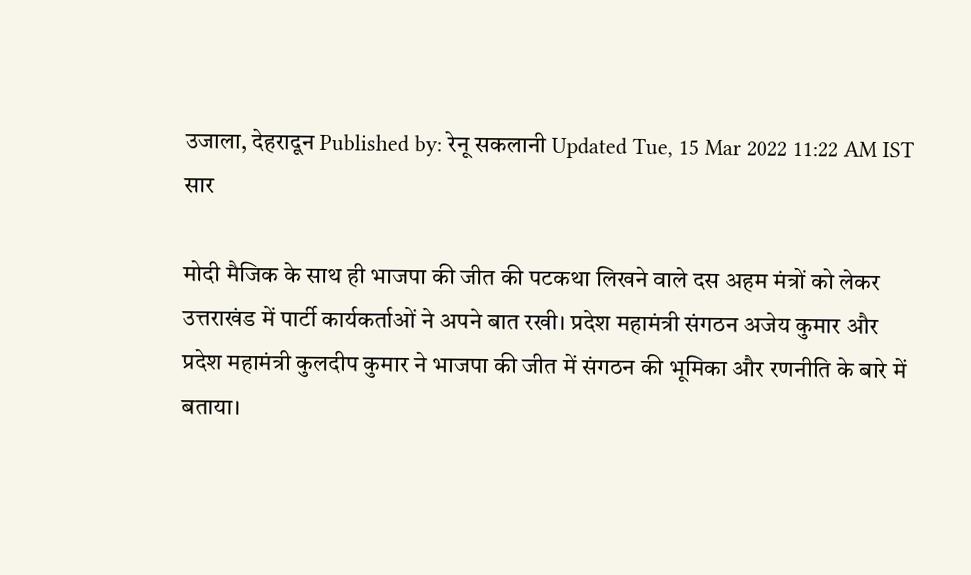उजाला, देहरादून Published by: रेनू सकलानी Updated Tue, 15 Mar 2022 11:22 AM IST
सार

मोदी मैजिक के साथ ही भाजपा की जीत की पटकथा लिखने वाले दस अहम मंत्रों को लेकर उत्तराखंड में पार्टी कार्यकर्ताओं ने अपने बात रखी। प्रदेश महामंत्री संगठन अजेय कुमार और प्रदेश महामंत्री कुलदीप कुमार ने भाजपा की जीत में संगठन की भूमिका और रणनीति के बारे में बताया।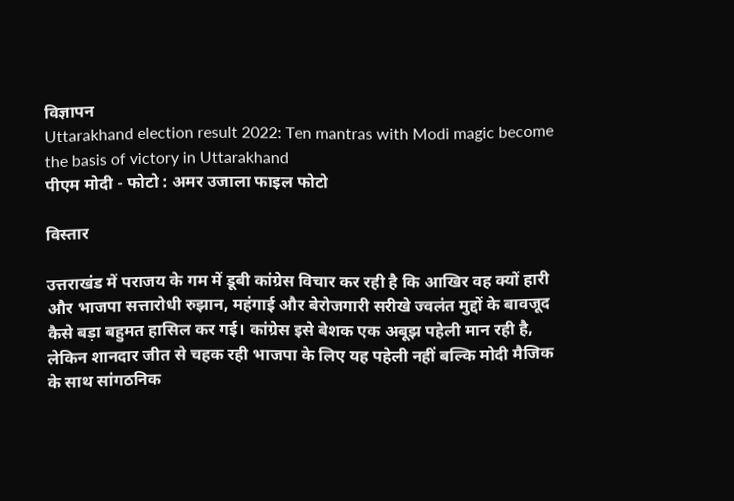विज्ञापन
Uttarakhand election result 2022: Ten mantras with Modi magic become the basis of victory in Uttarakhand
पीएम मोदी - फोटो : अमर उजाला फाइल फोटो

विस्तार

उत्तराखंड में पराजय के गम में डूबी कांग्रेस विचार कर रही है कि आखिर वह क्यों हारी और भाजपा सत्तारोधी रुझान, महंगाई और बेरोजगारी सरीखे ज्वलंत मुद्दों के बावजूद कैसे बड़ा बहुमत हासिल कर गई। कांग्रेस इसे बेशक एक अबूझ पहेली मान रही है, लेकिन शानदार जीत से चहक रही भाजपा के लिए यह पहेली नहीं बल्कि मोदी मैजिक के साथ सांगठनिक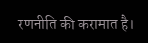रणनीति की करामात है।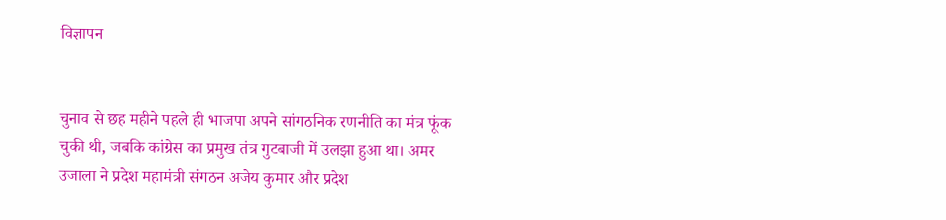विज्ञापन


चुनाव से छह महीने पहले ही भाजपा अपने सांगठनिक रणनीति का मंत्र फूंक चुकी थी, जबकि कांग्रेस का प्रमुख तंत्र गुटबाजी में उलझा हुआ था। अमर उजाला ने प्रदेश महामंत्री संगठन अजेय कुमार और प्रदेश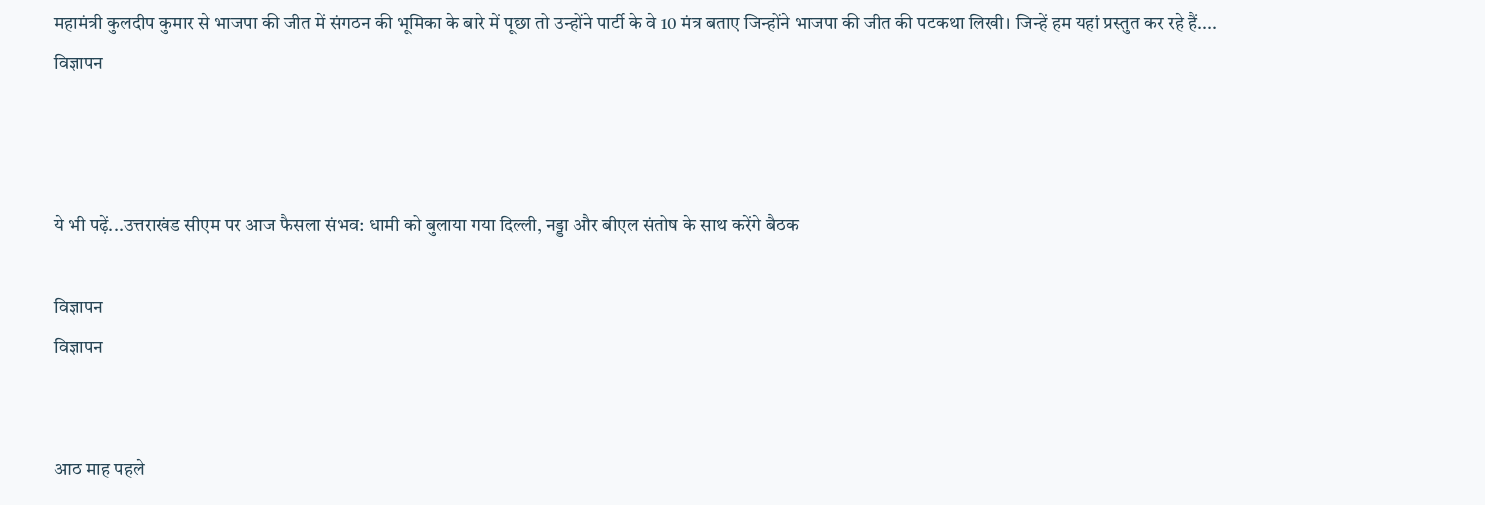महामंत्री कुलदीप कुमार से भाजपा की जीत में संगठन की भूमिका के बारे में पूछा तो उन्होंने पार्टी के वे 10 मंत्र बताए जिन्होंने भाजपा की जीत की पटकथा लिखी। जिन्हें हम यहां प्रस्तुत कर रहे हैं....
विज्ञापन



ये भी पढ़ें...उत्तराखंड सीएम पर आज फैसला संभव: धामी को बुलाया गया दिल्ली, नड्डा और बीएल संतोष के साथ करेंगे बैठक

विज्ञापन
विज्ञापन


आठ माह पहले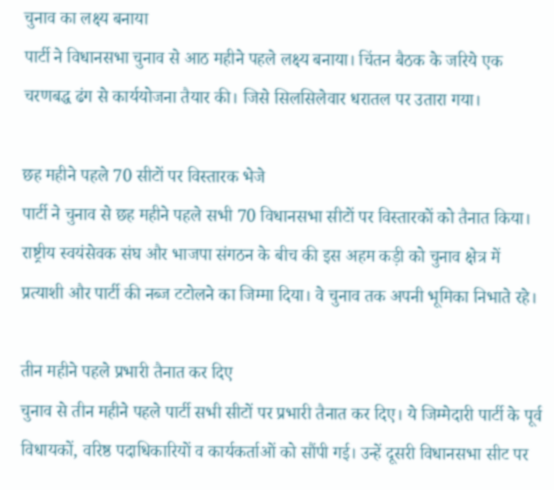चुनाव का लक्ष्य बनाया
पार्टी ने विधानसभा चुनाव से आठ महीने पहले लक्ष्य बनाया। चिंतन बैठक के जरिये एक चरणबद्ध ढंग से कार्ययोजना तैयार की। जिसे सिलसिलेवार धरातल पर उतारा गया।

छह महीने पहले 70 सीटों पर विस्तारक भेजे
पार्टी ने चुनाव से छह महीने पहले सभी 70 विधानसभा सीटों पर विस्तारकों को तैनात किया। राष्ट्रीय स्वयंसेवक संघ और भाजपा संगठन के बीच की इस अहम कड़ी को चुनाव क्षेत्र में प्रत्याशी और पार्टी की नब्ज टटोलने का जिम्मा दिया। वे चुनाव तक अपनी भूमिका निभाते रहे।

तीन महीने पहले प्रभारी तैनात कर दिए
चुनाव से तीन महीने पहले पार्टी सभी सीटों पर प्रभारी तैनात कर दिए। ये जिम्मेदारी पार्टी के पूर्व विधायकों, वरिष्ठ पदाधिकारियों व कार्यकर्ताओं को सौंपी गई। उन्हें दूसरी विधानसभा सीट पर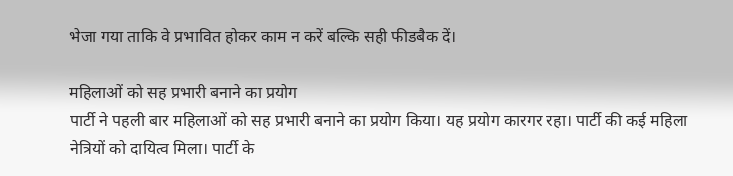भेजा गया ताकि वे प्रभावित होकर काम न करें बल्कि सही फीडबैक दें।

महिलाओं को सह प्रभारी बनाने का प्रयोग
पार्टी ने पहली बार महिलाओं को सह प्रभारी बनाने का प्रयोग किया। यह प्रयोग कारगर रहा। पार्टी की कई महिला नेत्रियों को दायित्व मिला। पार्टी के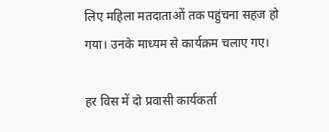लिए महिला मतदाताओं तक पहुंचना सहज हो गया। उनके माध्यम से कार्यक्रम चलाए गए।

हर विस में दो प्रवासी कार्यकर्ता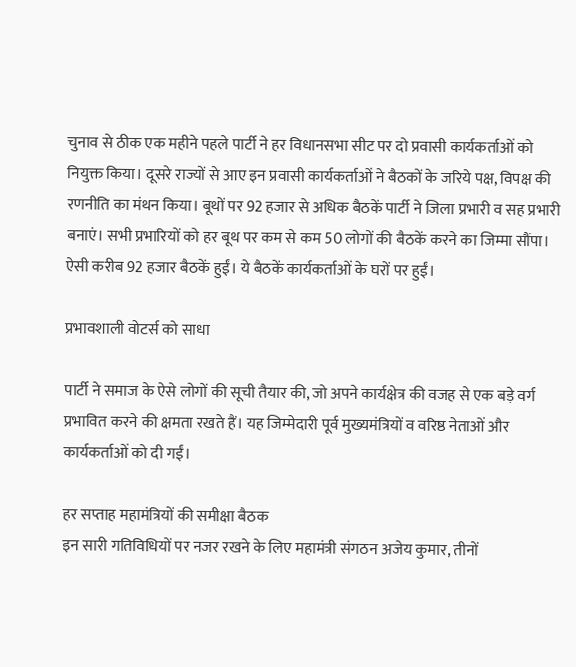चुनाव से ठीक एक महीने पहले पार्टी ने हर विधानसभा सीट पर दो प्रवासी कार्यकर्ताओं को नियुक्त किया। दूसरे राज्यों से आए इन प्रवासी कार्यकर्ताओं ने बैठकों के जरिये पक्ष, विपक्ष की रणनीति का मंथन किया। बूथों पर 92 हजार से अधिक बैठकें पार्टी ने जिला प्रभारी व सह प्रभारी बनाएं। सभी प्रभारियों को हर बूथ पर कम से कम 50 लोगों की बैठकें करने का जिम्मा सौंपा। ऐसी करीब 92 हजार बैठकें हुईं। ये बैठकें कार्यकर्ताओं के घरों पर हुईं।

प्रभावशाली वोटर्स को साधा

पार्टी ने समाज के ऐसे लोगों की सूची तैयार की, जो अपने कार्यक्षेत्र की वजह से एक बड़े वर्ग प्रभावित करने की क्षमता रखते हैं। यह जिम्मेदारी पूर्व मुख्यमंत्रियों व वरिष्ठ नेताओं और कार्यकर्ताओं को दी गईं।

हर सप्ताह महामंत्रियों की समीक्षा बैठक
इन सारी गतिविधियों पर नजर रखने के लिए महामंत्री संगठन अजेय कुमार, तीनों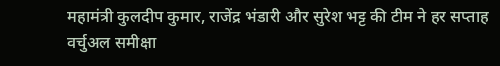महामंत्री कुलदीप कुमार, राजेंद्र भंडारी और सुरेश भट्ट की टीम ने हर सप्ताह वर्चुअल समीक्षा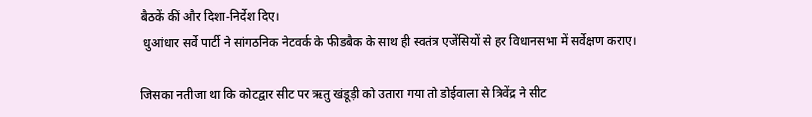बैठकें कीं और दिशा-निर्देश दिए।
 धुआंधार सर्वे पार्टी ने सांगठनिक नेटवर्क के फीडबैक के साथ ही स्वतंत्र एजेंसियों से हर विधानसभा में सर्वेक्षण कराए।

जिसका नतीजा था कि कोटद्वार सीट पर ऋतु खंडूड़ी को उतारा गया तो डोईवाला से त्रिवेंद्र ने सीट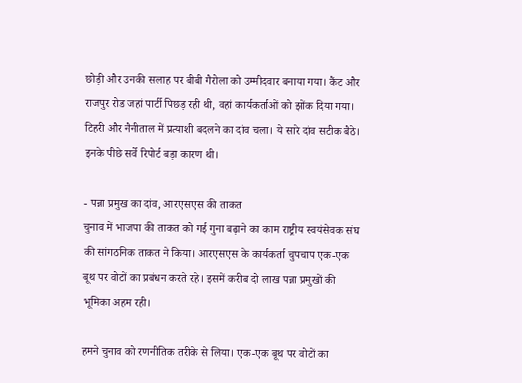छोड़ी और उनकी सलाह पर बीबी गैरोला को उम्मीदवार बनाया गया। कैंट और राजपुर रोड जहां पार्टी पिछड़ रही थी, वहां कार्यकर्ताओं को झोंक दिया गया। टिहरी और नैनीताल में प्रत्याशी बदलने का दांव चला। ये सारे दांव सटीक बैठे। इनके पीछे सर्वे रिपोर्ट बड़ा कारण थी।

- पन्ना प्रमुख का दांव, आरएसएस की ताकत
चुनाव में भाजपा की ताकत को गई गुना बढ़ाने का काम राष्ट्रीय स्वयंसेवक संघ की सांगठनिक ताकत ने किया। आरएसएस के कार्यकर्ता चुपचाप एक-एक बूथ पर वोटों का प्रबंधन करते रहे। इसमें करीब दो लाख पन्ना प्रमुखों की भूमिका अहम रही।

हमने चुनाव को रणनीतिक तरीके से लिया। एक-एक बूथ पर वोटों का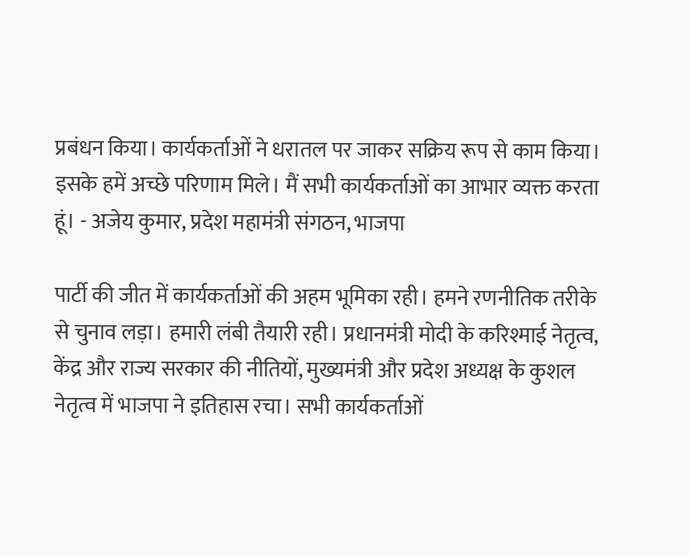प्रबंधन किया। कार्यकर्ताओं ने धरातल पर जाकर सक्रिय रूप से काम किया। इसके हमें अच्छे परिणाम मिले। मैं सभी कार्यकर्ताओं का आभार व्यक्त करता हूं। - अजेय कुमार, प्रदेश महामंत्री संगठन, भाजपा

पार्टी की जीत में कार्यकर्ताओं की अहम भूमिका रही। हमने रणनीतिक तरीके से चुनाव लड़ा। हमारी लंबी तैयारी रही। प्रधानमंत्री मोदी के करिश्माई नेतृत्व, केंद्र और राज्य सरकार की नीतियों, मुख्यमंत्री और प्रदेश अध्यक्ष के कुशल नेतृत्व में भाजपा ने इतिहास रचा। सभी कार्यकर्ताओं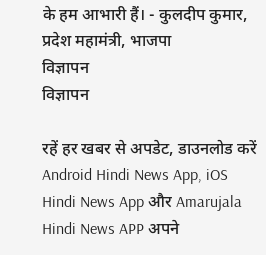के हम आभारी हैं। - कुलदीप कुमार, प्रदेश महामंत्री, भाजपा
विज्ञापन
विज्ञापन

रहें हर खबर से अपडेट, डाउनलोड करें Android Hindi News App, iOS Hindi News App और Amarujala Hindi News APP अपने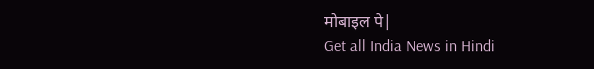मोबाइल पे|
Get all India News in Hindi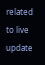related to live update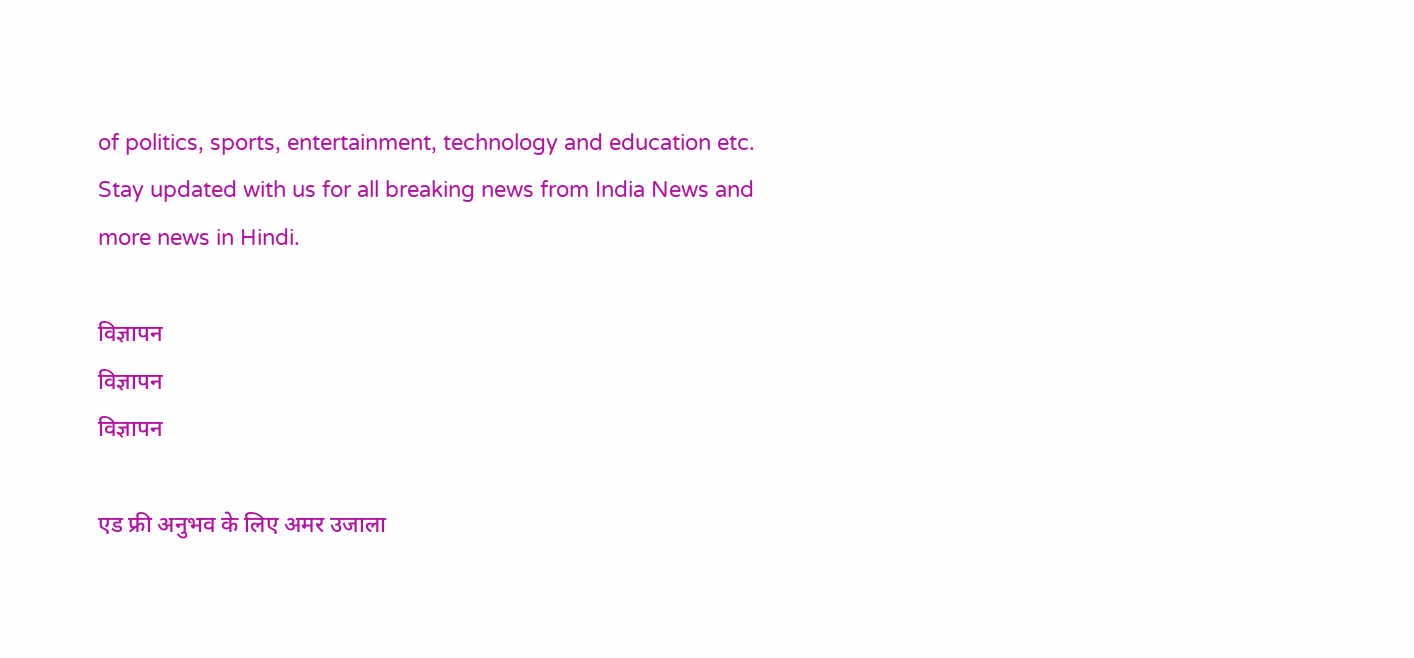of politics, sports, entertainment, technology and education etc. Stay updated with us for all breaking news from India News and more news in Hindi.

विज्ञापन
विज्ञापन
विज्ञापन

एड फ्री अनुभव के लिए अमर उजाला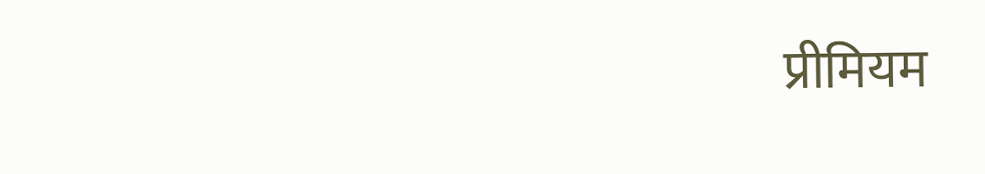प्रीमियम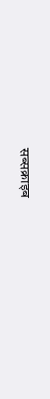सब्सक्राइब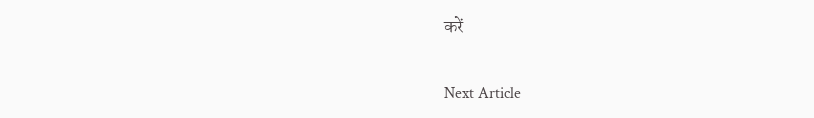करें

Next Article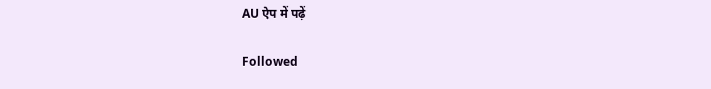AU ऐप में पढ़ें

Followed